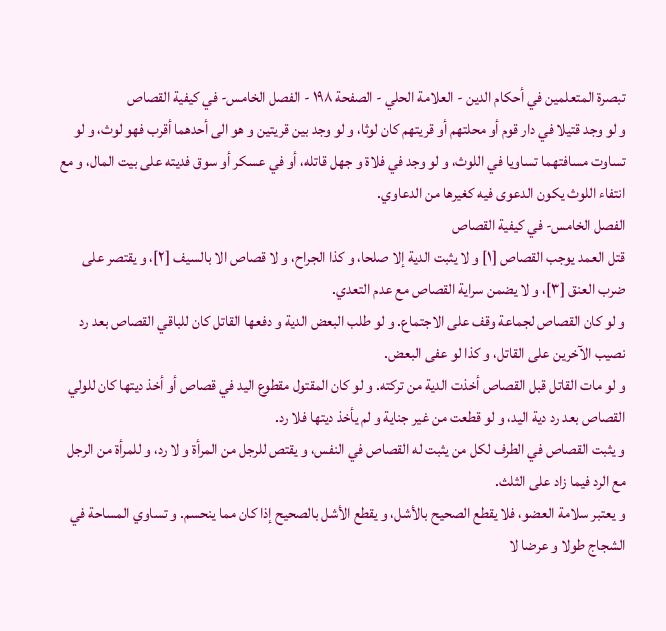تبصرة المتعلمين في أحكام الدين - العلامة الحلي - الصفحة ١٩٨ - الفصل الخامس- في كيفية القصاص
و لو وجد قتيلا في دار قوم أو محلتهم أو قريتهم كان لوثا، و لو وجد بين قريتين و هو الى أحدهما أقرب فهو لوث، و لو تساوت مسافتهما تساويا في اللوث، و لو وجد في فلاة و جهل قاتله، أو في عسكر أو سوق فديته على بيت المال، و مع انتفاء اللوث يكون الدعوى فيه كغيرها من الدعاوي.
الفصل الخامس- في كيفية القصاص
قتل العمد يوجب القصاص [١] و لا يثبت الدية إلا صلحا، و كذا الجراح، و لا قصاص الا بالسيف [٢]، و يقتصر على ضرب العنق [٣]، و لا يضمن سراية القصاص مع عدم التعدي.
و لو كان القصاص لجماعة وقف على الاجتماع. و لو طلب البعض الدية و دفعها القاتل كان للباقي القصاص بعد رد نصيب الآخرين على القاتل، و كذا لو عفى البعض.
و لو مات القاتل قبل القصاص أخذت الدية من تركته. و لو كان المقتول مقطوع اليد في قصاص أو أخذ ديتها كان للولي القصاص بعد رد دية اليد، و لو قطعت من غير جناية و لم يأخذ ديتها فلا رد.
و يثبت القصاص في الطرف لكل من يثبت له القصاص في النفس، و يقتص للرجل من المرأة و لا رد، و للمرأة من الرجل مع الرد فيما زاد على الثلث.
و يعتبر سلامة العضو، فلا يقطع الصحيح بالأشل، و يقطع الأشل بالصحيح إذا كان مما ينحسم. و تساوي المساحة في الشجاج طولا و عرضا لا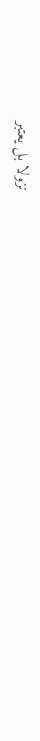نزولا بل يعتبر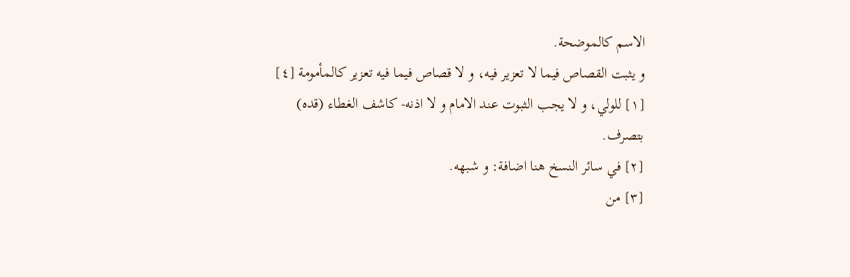الاسم كالموضحة.
و يثبت القصاص فيما لا تعزير فيه، و لا قصاص فيما فيه تعزير كالمأمومة [٤]
[١] للولي، و لا يجب الثبوت عند الامام و لا اذنه- كاشف الغطاء (قده) بتصرف.
[٢] في سائر النسخ هنا اضافة: و شبهه.
[٣] من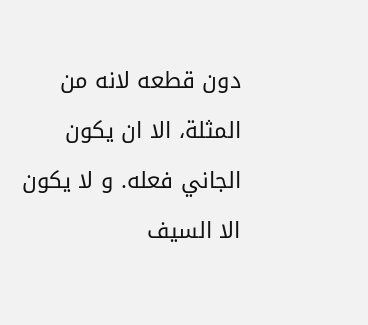دون قطعه لانه من المثلة، الا ان يكون الجاني فعله. و لا يكون الا السيف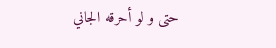حتى و لو أحرقه الجاني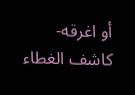أو اغرقه- كاشف الغطاء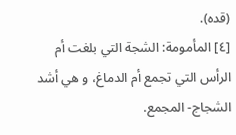(قده).
[٤] المأمومة: الشجة التي بلغت أم الرأس التي تجمع أم الدماغ، و هي أشد الشجاج- المجمع.